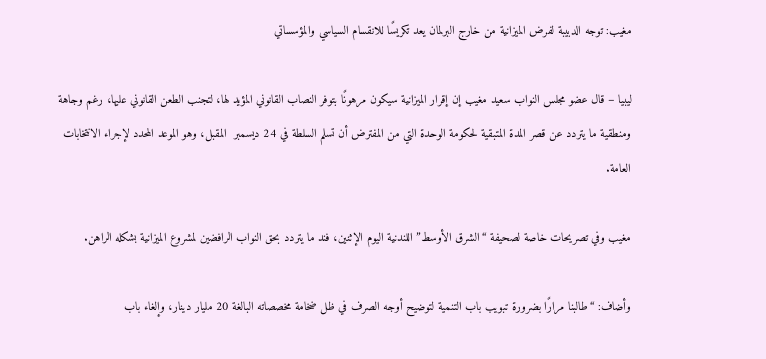مغيب: توجه الدبيبة لفرض الميزانية من خارج البرلمان يعد تكريسًا للانقسام السياسي والمؤسساتي

ليبيا – قال عضو مجلس النواب سعيد مغيب إن إقرار الميزانية سيكون مرهونًا بتوفر النصاب القانوني المؤيد لها، لتجنب الطعن القانوني عليها، رغم وجاهة ومنطقية ما يتردد عن قصر المدة المتبقية لحكومة الوحدة التي من المفترض أن تسلم السلطة في 24 ديسمبر  المقبل، وهو الموعد المحدد لإجراء الانتخابات العامة.

مغيب وفي تصريحات خاصة لصحيفة “الشرق الأوسط” اللندنية اليوم الإثنين، فند ما يتردد بحق النواب الرافضين لمشروع الميزانية بشكله الراهن.

وأضاف: “طالبنا مرارًا بضرورة تبويب باب التنمية لتوضيح أوجه الصرف في ظل ضخامة مخصصاته البالغة 20 مليار دينار، وإلغاء باب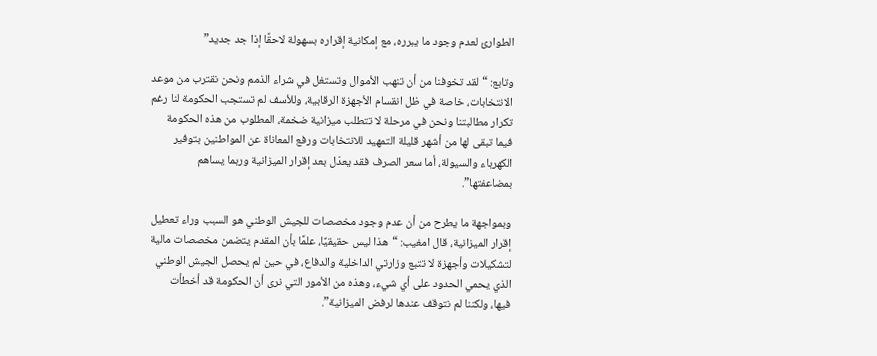الطوارئ لعدم وجود ما يبرره، مع إمكانية إقراره بسهولة لاحقًا إذا جد جديد”

وتابع: “لقد تخوفنا من أن تنهب الأموال وتستغل في شراء الذمم ونحن نقترب من موعد الانتخابات، خاصة في ظل انقسام الأجهزة الرقابية، وللأسف لم تستجب الحكومة لنا رغم تكرار مطالبتنا ونحن في مرحلة لا تتطلب ميزانية ضخمة، المطلوب من هذه الحكومة فيما تبقى لها من أشهر قليلة التمهيد للانتخابات ورفع المعاناة عن المواطنين بتوفير الكهرباء والسيولة، أما سعر الصرف فقد يعدّل بعد إقرار الميزانية وربما يساهم بمضاعفتها”.

وبمواجهة ما يطرح من أن عدم وجود مخصصات للجيش الوطني هو السبب وراء تعطيل إقرار الميزانية، قال امغيب: “هذا ليس حقيقيًا، علمًا بأن المقدم يتضمن مخصصات مالية لتشكيلات وأجهزة لا تتبع وزارتي الداخلية والدفاع، في حين لم يحصل الجيش الوطني الذي يحمي الحدود على أي شيء، وهذه من الأمور التي نرى أن الحكومة قد أخطأت فيها، ولكننا لم نتوقف عندها لرفض الميزانية”.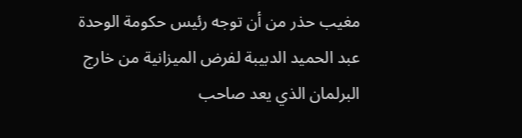مغيب حذر من أن توجه رئيس حكومة الوحدة عبد الحميد الدبيبة لفرض الميزانية من خارج البرلمان الذي يعد صاحب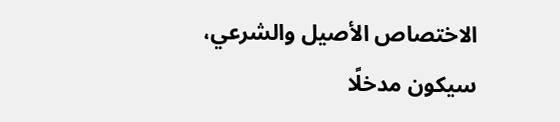الاختصاص الأصيل والشرعي، سيكون مدخلًا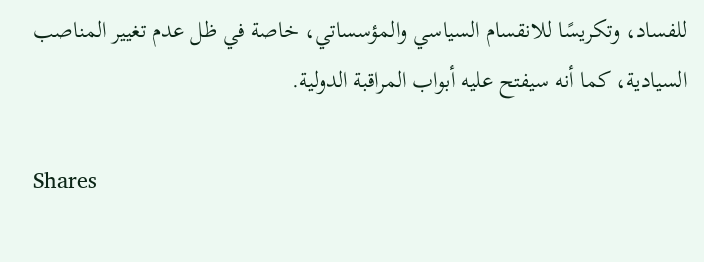للفساد، وتكريسًا للانقسام السياسي والمؤسساتي، خاصة في ظل عدم تغيير المناصب السيادية، كما أنه سيفتح عليه أبواب المراقبة الدولية.

Shares